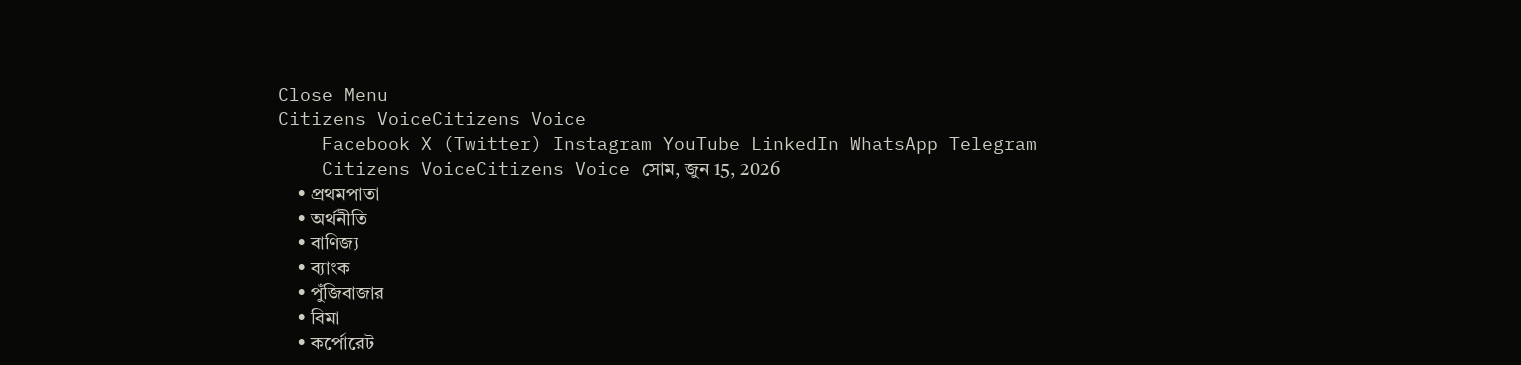Close Menu
Citizens VoiceCitizens Voice
    Facebook X (Twitter) Instagram YouTube LinkedIn WhatsApp Telegram
    Citizens VoiceCitizens Voice সোম, জুন 15, 2026
    • প্রথমপাতা
    • অর্থনীতি
    • বাণিজ্য
    • ব্যাংক
    • পুঁজিবাজার
    • বিমা
    • কর্পোরেট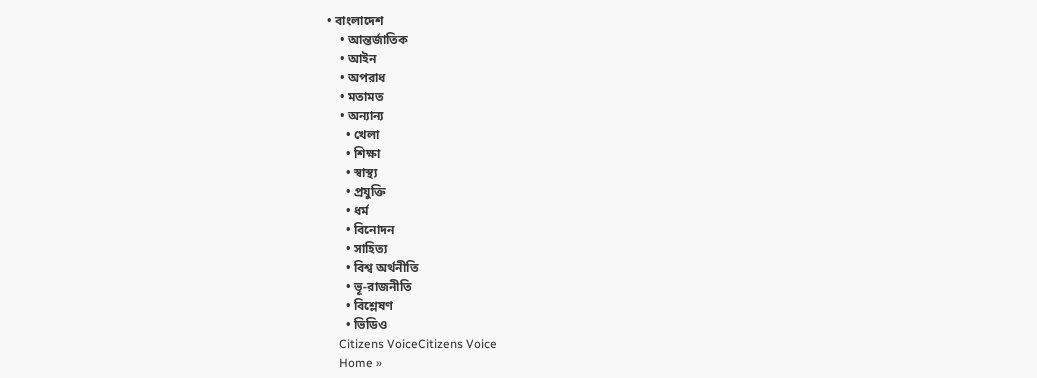• বাংলাদেশ
    • আন্তর্জাতিক
    • আইন
    • অপরাধ
    • মতামত
    • অন্যান্য
      • খেলা
      • শিক্ষা
      • স্বাস্থ্য
      • প্রযুক্তি
      • ধর্ম
      • বিনোদন
      • সাহিত্য
      • বিশ্ব অর্থনীতি
      • ভূ-রাজনীতি
      • বিশ্লেষণ
      • ভিডিও
    Citizens VoiceCitizens Voice
    Home »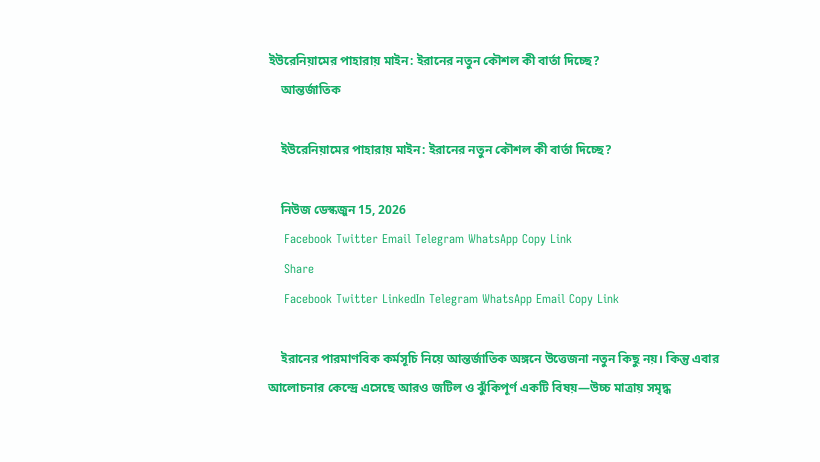ইউরেনিয়ামের পাহারায় মাইন: ইরানের নতুন কৌশল কী বার্তা দিচ্ছে?
    আন্তর্জাতিক

    ইউরেনিয়ামের পাহারায় মাইন: ইরানের নতুন কৌশল কী বার্তা দিচ্ছে?

    নিউজ ডেস্কজুন 15, 2026
    Facebook Twitter Email Telegram WhatsApp Copy Link
    Share
    Facebook Twitter LinkedIn Telegram WhatsApp Email Copy Link

    ইরানের পারমাণবিক কর্মসূচি নিয়ে আন্তর্জাতিক অঙ্গনে উত্তেজনা নতুন কিছু নয়। কিন্তু এবার আলোচনার কেন্দ্রে এসেছে আরও জটিল ও ঝুঁকিপূর্ণ একটি বিষয়—উচ্চ মাত্রায় সমৃদ্ধ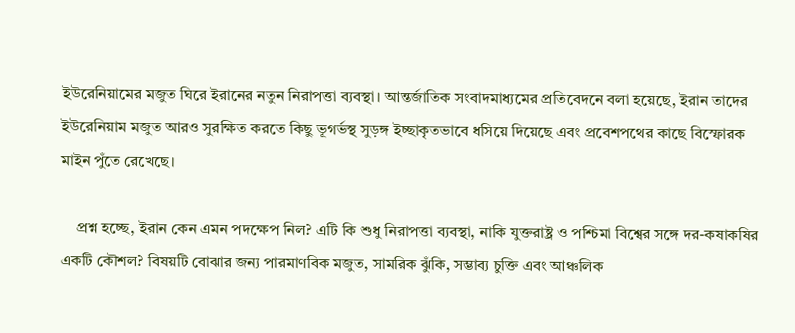ইউরেনিয়ামের মজুত ঘিরে ইরানের নতুন নিরাপত্তা ব্যবস্থা। আন্তর্জাতিক সংবাদমাধ্যমের প্রতিবেদনে বলা হয়েছে, ইরান তাদের ইউরেনিয়াম মজুত আরও সুরক্ষিত করতে কিছু ভূগর্ভস্থ সুড়ঙ্গ ইচ্ছাকৃতভাবে ধসিয়ে দিয়েছে এবং প্রবেশপথের কাছে বিস্ফোরক মাইন পুঁতে রেখেছে।

    প্রশ্ন হচ্ছে, ইরান কেন এমন পদক্ষেপ নিল? এটি কি শুধু নিরাপত্তা ব্যবস্থা, নাকি যুক্তরাষ্ট্র ও পশ্চিমা বিশ্বের সঙ্গে দর-কষাকষির একটি কৌশল? বিষয়টি বোঝার জন্য পারমাণবিক মজুত, সামরিক ঝুঁকি, সম্ভাব্য চুক্তি এবং আঞ্চলিক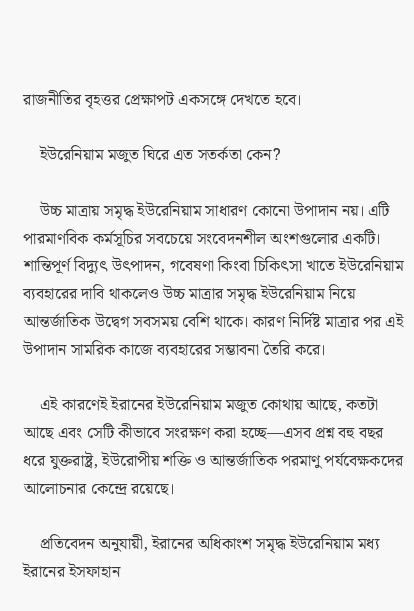রাজনীতির বৃহত্তর প্রেক্ষাপট একসঙ্গে দেখতে হবে।

    ইউরেনিয়াম মজুত ঘিরে এত সতর্কতা কেন?

    উচ্চ মাত্রায় সমৃদ্ধ ইউরেনিয়াম সাধারণ কোনো উপাদান নয়। এটি পারমাণবিক কর্মসূচির সবচেয়ে সংবেদনশীল অংশগুলোর একটি। শান্তিপূর্ণ বিদ্যুৎ উৎপাদন, গবেষণা কিংবা চিকিৎসা খাতে ইউরেনিয়াম ব্যবহারের দাবি থাকলেও উচ্চ মাত্রার সমৃদ্ধ ইউরেনিয়াম নিয়ে আন্তর্জাতিক উদ্বেগ সবসময় বেশি থাকে। কারণ নির্দিষ্ট মাত্রার পর এই উপাদান সামরিক কাজে ব্যবহারের সম্ভাবনা তৈরি করে।

    এই কারণেই ইরানের ইউরেনিয়াম মজুত কোথায় আছে, কতটা আছে এবং সেটি কীভাবে সংরক্ষণ করা হচ্ছে—এসব প্রশ্ন বহু বছর ধরে যুক্তরাষ্ট্র, ইউরোপীয় শক্তি ও আন্তর্জাতিক পরমাণু পর্যবেক্ষকদের আলোচনার কেন্দ্রে রয়েছে।

    প্রতিবেদন অনুযায়ী, ইরানের অধিকাংশ সমৃদ্ধ ইউরেনিয়াম মধ্য ইরানের ইসফাহান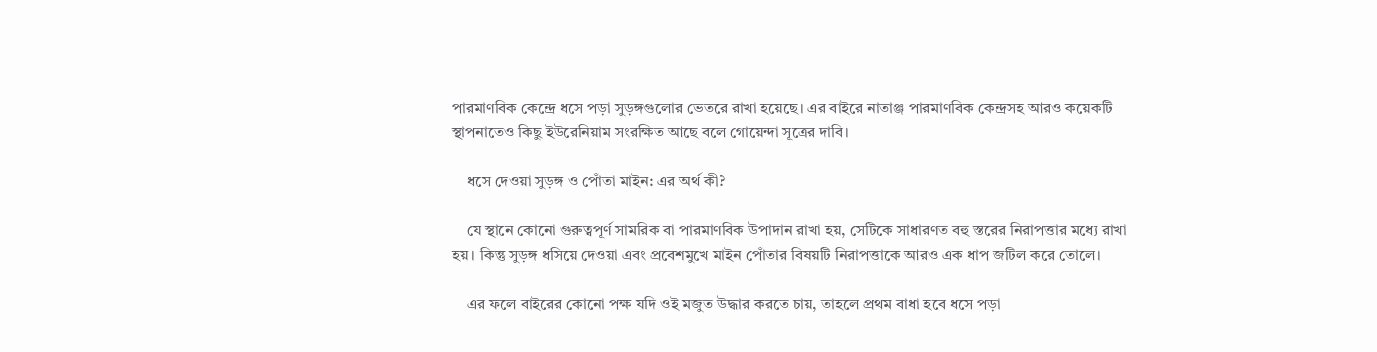পারমাণবিক কেন্দ্রে ধসে পড়া সুড়ঙ্গগুলোর ভেতরে রাখা হয়েছে। এর বাইরে নাতাঞ্জ পারমাণবিক কেন্দ্রসহ আরও কয়েকটি স্থাপনাতেও কিছু ইউরেনিয়াম সংরক্ষিত আছে বলে গোয়েন্দা সূত্রের দাবি।

    ধসে দেওয়া সুড়ঙ্গ ও পোঁতা মাইন: এর অর্থ কী?

    যে স্থানে কোনো গুরুত্বপূর্ণ সামরিক বা পারমাণবিক উপাদান রাখা হয়, সেটিকে সাধারণত বহু স্তরের নিরাপত্তার মধ্যে রাখা হয়। কিন্তু সুড়ঙ্গ ধসিয়ে দেওয়া এবং প্রবেশমুখে মাইন পোঁতার বিষয়টি নিরাপত্তাকে আরও এক ধাপ জটিল করে তোলে।

    এর ফলে বাইরের কোনো পক্ষ যদি ওই মজুত উদ্ধার করতে চায়, তাহলে প্রথম বাধা হবে ধসে পড়া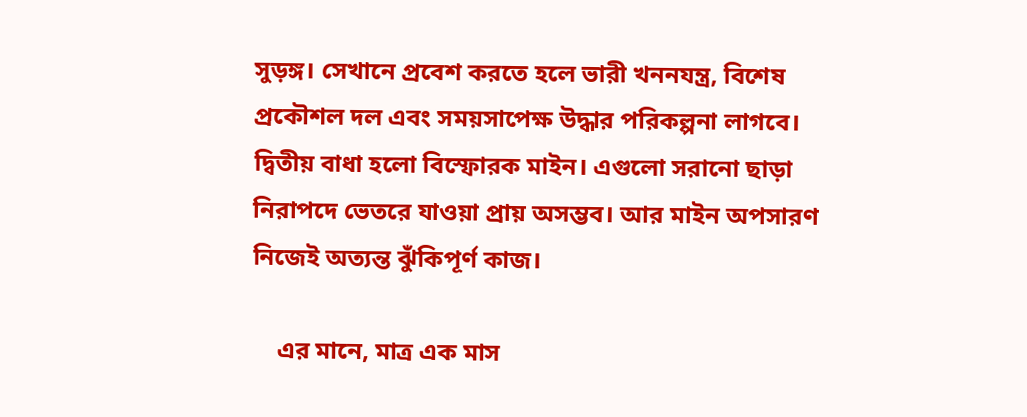সুড়ঙ্গ। সেখানে প্রবেশ করতে হলে ভারী খননযন্ত্র, বিশেষ প্রকৌশল দল এবং সময়সাপেক্ষ উদ্ধার পরিকল্পনা লাগবে। দ্বিতীয় বাধা হলো বিস্ফোরক মাইন। এগুলো সরানো ছাড়া নিরাপদে ভেতরে যাওয়া প্রায় অসম্ভব। আর মাইন অপসারণ নিজেই অত্যন্ত ঝুঁকিপূর্ণ কাজ।

    এর মানে, মাত্র এক মাস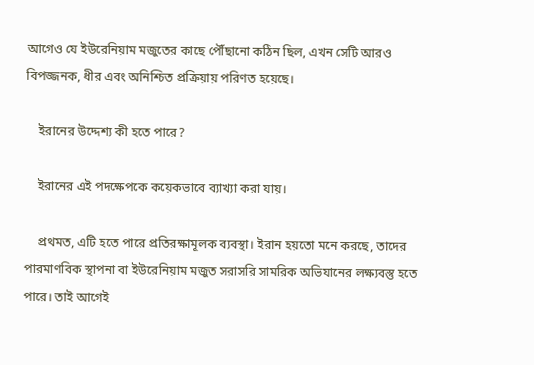আগেও যে ইউরেনিয়াম মজুতের কাছে পৌঁছানো কঠিন ছিল, এখন সেটি আরও বিপজ্জনক, ধীর এবং অনিশ্চিত প্রক্রিয়ায় পরিণত হয়েছে।

    ইরানের উদ্দেশ্য কী হতে পারে?

    ইরানের এই পদক্ষেপকে কয়েকভাবে ব্যাখ্যা করা যায়।

    প্রথমত, এটি হতে পারে প্রতিরক্ষামূলক ব্যবস্থা। ইরান হয়তো মনে করছে, তাদের পারমাণবিক স্থাপনা বা ইউরেনিয়াম মজুত সরাসরি সামরিক অভিযানের লক্ষ্যবস্তু হতে পারে। তাই আগেই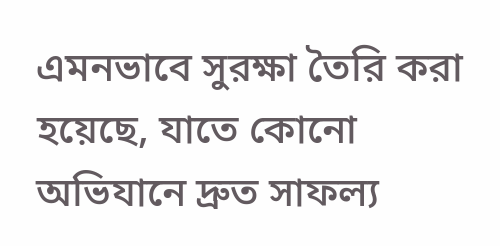এমনভাবে সুরক্ষা তৈরি করা হয়েছে, যাতে কোনো অভিযানে দ্রুত সাফল্য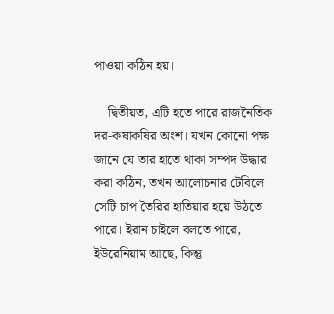পাওয়া কঠিন হয়।

    দ্বিতীয়ত, এটি হতে পারে রাজনৈতিক দর-কষাকষির অংশ। যখন কোনো পক্ষ জানে যে তার হাতে থাকা সম্পদ উদ্ধার করা কঠিন, তখন আলোচনার টেবিলে সেটি চাপ তৈরির হাতিয়ার হয়ে উঠতে পারে। ইরান চাইলে বলতে পারে, ইউরেনিয়াম আছে, কিন্তু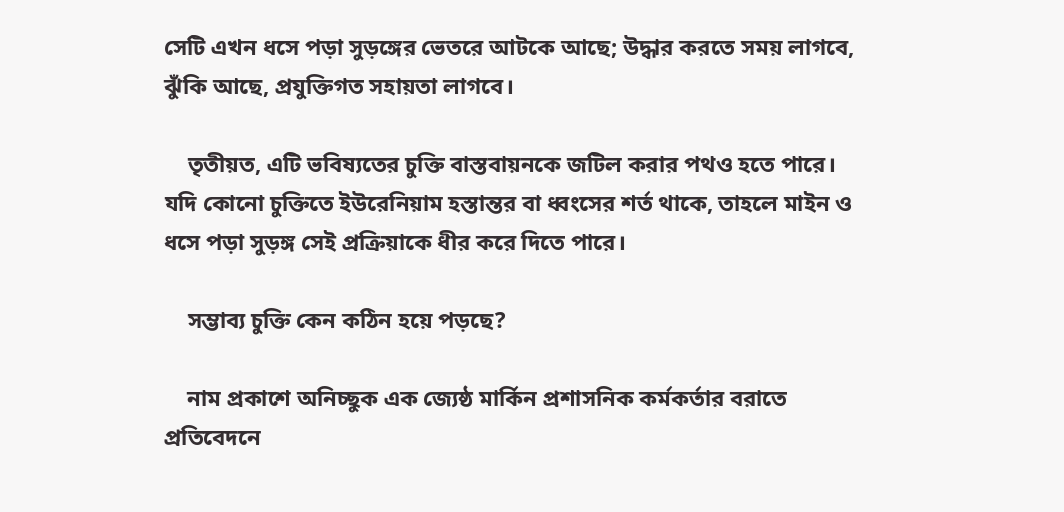সেটি এখন ধসে পড়া সুড়ঙ্গের ভেতরে আটকে আছে; উদ্ধার করতে সময় লাগবে, ঝুঁকি আছে, প্রযুক্তিগত সহায়তা লাগবে।

    তৃতীয়ত, এটি ভবিষ্যতের চুক্তি বাস্তবায়নকে জটিল করার পথও হতে পারে। যদি কোনো চুক্তিতে ইউরেনিয়াম হস্তান্তর বা ধ্বংসের শর্ত থাকে, তাহলে মাইন ও ধসে পড়া সুড়ঙ্গ সেই প্রক্রিয়াকে ধীর করে দিতে পারে।

    সম্ভাব্য চুক্তি কেন কঠিন হয়ে পড়ছে?

    নাম প্রকাশে অনিচ্ছুক এক জ্যেষ্ঠ মার্কিন প্রশাসনিক কর্মকর্তার বরাতে প্রতিবেদনে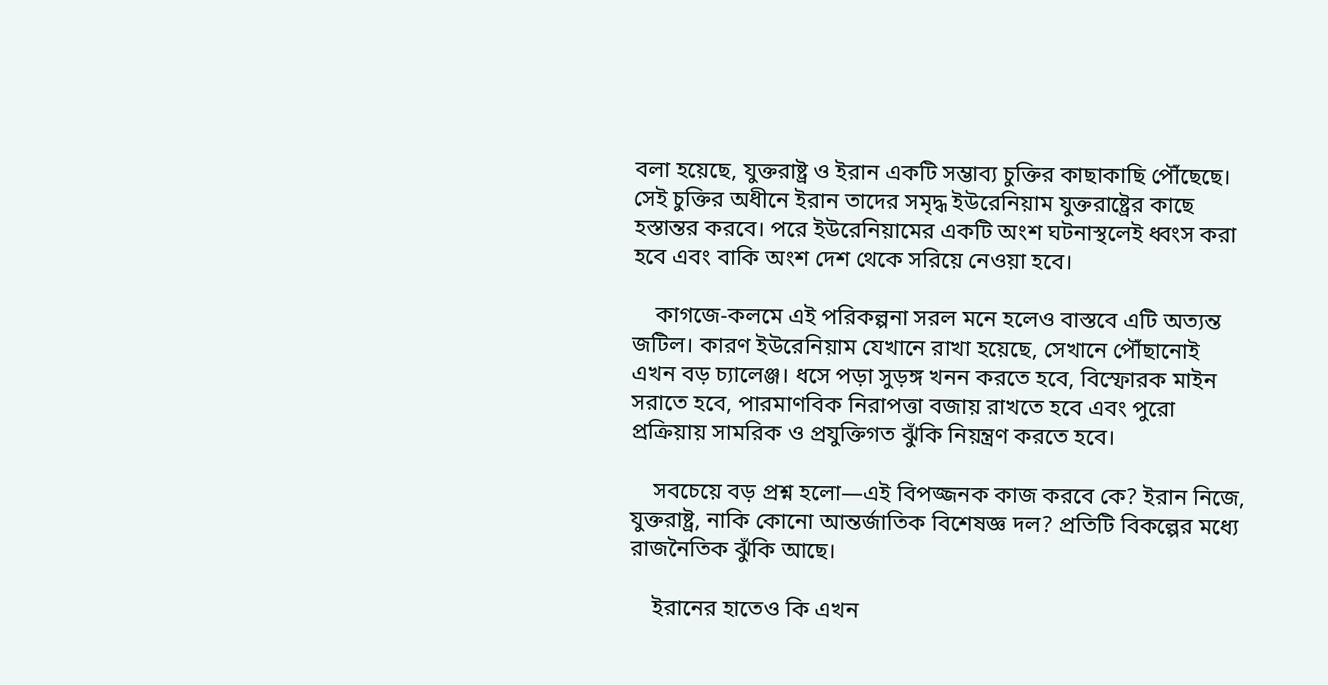বলা হয়েছে, যুক্তরাষ্ট্র ও ইরান একটি সম্ভাব্য চুক্তির কাছাকাছি পৌঁছেছে। সেই চুক্তির অধীনে ইরান তাদের সমৃদ্ধ ইউরেনিয়াম যুক্তরাষ্ট্রের কাছে হস্তান্তর করবে। পরে ইউরেনিয়ামের একটি অংশ ঘটনাস্থলেই ধ্বংস করা হবে এবং বাকি অংশ দেশ থেকে সরিয়ে নেওয়া হবে।

    কাগজে-কলমে এই পরিকল্পনা সরল মনে হলেও বাস্তবে এটি অত্যন্ত জটিল। কারণ ইউরেনিয়াম যেখানে রাখা হয়েছে, সেখানে পৌঁছানোই এখন বড় চ্যালেঞ্জ। ধসে পড়া সুড়ঙ্গ খনন করতে হবে, বিস্ফোরক মাইন সরাতে হবে, পারমাণবিক নিরাপত্তা বজায় রাখতে হবে এবং পুরো প্রক্রিয়ায় সামরিক ও প্রযুক্তিগত ঝুঁকি নিয়ন্ত্রণ করতে হবে।

    সবচেয়ে বড় প্রশ্ন হলো—এই বিপজ্জনক কাজ করবে কে? ইরান নিজে, যুক্তরাষ্ট্র, নাকি কোনো আন্তর্জাতিক বিশেষজ্ঞ দল? প্রতিটি বিকল্পের মধ্যে রাজনৈতিক ঝুঁকি আছে।

    ইরানের হাতেও কি এখন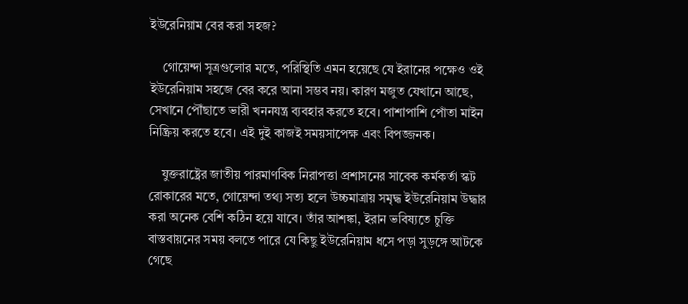ইউরেনিয়াম বের করা সহজ?

    গোয়েন্দা সূত্রগুলোর মতে, পরিস্থিতি এমন হয়েছে যে ইরানের পক্ষেও ওই ইউরেনিয়াম সহজে বের করে আনা সম্ভব নয়। কারণ মজুত যেখানে আছে, সেখানে পৌঁছাতে ভারী খননযন্ত্র ব্যবহার করতে হবে। পাশাপাশি পোঁতা মাইন নিষ্ক্রিয় করতে হবে। এই দুই কাজই সময়সাপেক্ষ এবং বিপজ্জনক।

    যুক্তরাষ্ট্রের জাতীয় পারমাণবিক নিরাপত্তা প্রশাসনের সাবেক কর্মকর্তা স্কট রোকারের মতে, গোয়েন্দা তথ্য সত্য হলে উচ্চমাত্রায় সমৃদ্ধ ইউরেনিয়াম উদ্ধার করা অনেক বেশি কঠিন হয়ে যাবে। তাঁর আশঙ্কা, ইরান ভবিষ্যতে চুক্তি বাস্তবায়নের সময় বলতে পারে যে কিছু ইউরেনিয়াম ধসে পড়া সুড়ঙ্গে আটকে গেছে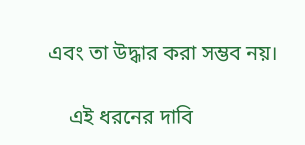এবং তা উদ্ধার করা সম্ভব নয়।

    এই ধরনের দাবি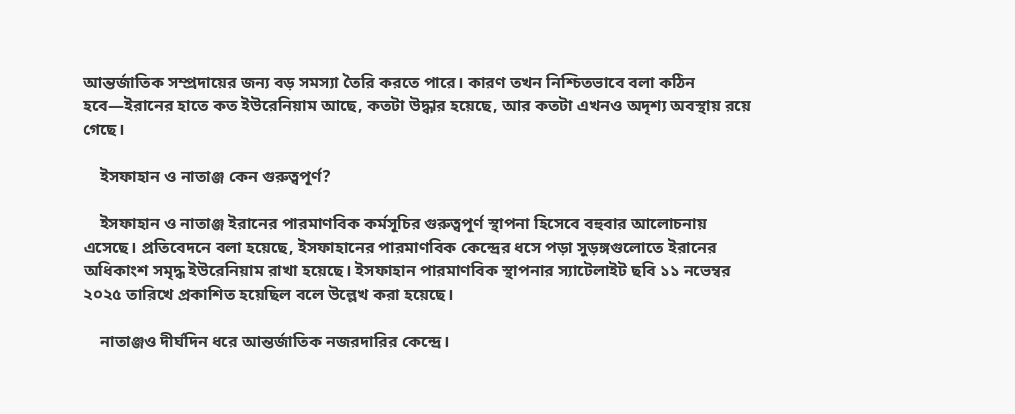আন্তর্জাতিক সম্প্রদায়ের জন্য বড় সমস্যা তৈরি করতে পারে। কারণ তখন নিশ্চিতভাবে বলা কঠিন হবে—ইরানের হাতে কত ইউরেনিয়াম আছে, কতটা উদ্ধার হয়েছে, আর কতটা এখনও অদৃশ্য অবস্থায় রয়ে গেছে।

    ইসফাহান ও নাতাঞ্জ কেন গুরুত্বপূর্ণ?

    ইসফাহান ও নাতাঞ্জ ইরানের পারমাণবিক কর্মসূচির গুরুত্বপূর্ণ স্থাপনা হিসেবে বহুবার আলোচনায় এসেছে। প্রতিবেদনে বলা হয়েছে, ইসফাহানের পারমাণবিক কেন্দ্রের ধসে পড়া সুড়ঙ্গগুলোতে ইরানের অধিকাংশ সমৃদ্ধ ইউরেনিয়াম রাখা হয়েছে। ইসফাহান পারমাণবিক স্থাপনার স্যাটেলাইট ছবি ১১ নভেম্বর ২০২৫ তারিখে প্রকাশিত হয়েছিল বলে উল্লেখ করা হয়েছে।

    নাতাঞ্জও দীর্ঘদিন ধরে আন্তর্জাতিক নজরদারির কেন্দ্রে।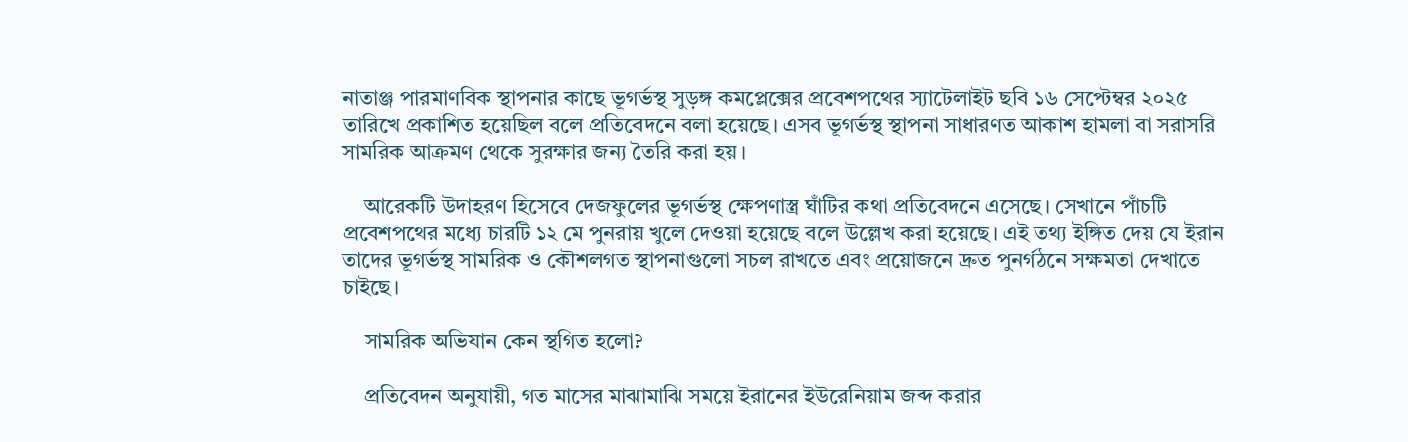নাতাঞ্জ পারমাণবিক স্থাপনার কাছে ভূগর্ভস্থ সুড়ঙ্গ কমপ্লেক্সের প্রবেশপথের স্যাটেলাইট ছবি ১৬ সেপ্টেম্বর ২০২৫ তারিখে প্রকাশিত হয়েছিল বলে প্রতিবেদনে বলা হয়েছে। এসব ভূগর্ভস্থ স্থাপনা সাধারণত আকাশ হামলা বা সরাসরি সামরিক আক্রমণ থেকে সুরক্ষার জন্য তৈরি করা হয়।

    আরেকটি উদাহরণ হিসেবে দেজফুলের ভূগর্ভস্থ ক্ষেপণাস্ত্র ঘাঁটির কথা প্রতিবেদনে এসেছে। সেখানে পাঁচটি প্রবেশপথের মধ্যে চারটি ১২ মে পুনরায় খুলে দেওয়া হয়েছে বলে উল্লেখ করা হয়েছে। এই তথ্য ইঙ্গিত দেয় যে ইরান তাদের ভূগর্ভস্থ সামরিক ও কৌশলগত স্থাপনাগুলো সচল রাখতে এবং প্রয়োজনে দ্রুত পুনর্গঠনে সক্ষমতা দেখাতে চাইছে।

    সামরিক অভিযান কেন স্থগিত হলো?

    প্রতিবেদন অনুযায়ী, গত মাসের মাঝামাঝি সময়ে ইরানের ইউরেনিয়াম জব্দ করার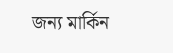জন্য মার্কিন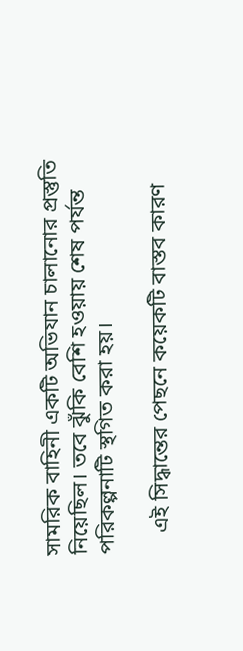সামরিক বাহিনী একটি অভিযান চালানোর প্রস্তুতি নিয়েছিল। তবে ঝুঁকি বেশি হওয়ায় শেষ পর্যন্ত পরিকল্পনাটি স্থগিত করা হয়।

    এই সিদ্ধান্তের পেছনে কয়েকটি বাস্তব কারণ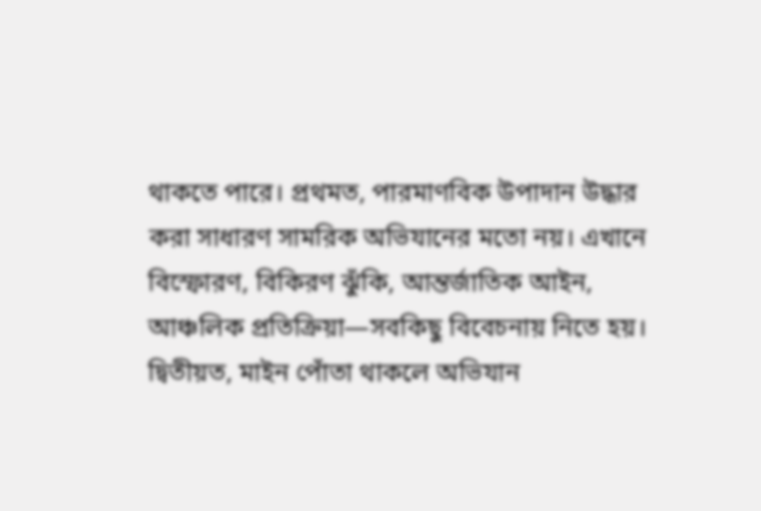থাকতে পারে। প্রথমত, পারমাণবিক উপাদান উদ্ধার করা সাধারণ সামরিক অভিযানের মতো নয়। এখানে বিস্ফোরণ, বিকিরণ ঝুঁকি, আন্তর্জাতিক আইন, আঞ্চলিক প্রতিক্রিয়া—সবকিছু বিবেচনায় নিতে হয়। দ্বিতীয়ত, মাইন পোঁতা থাকলে অভিযান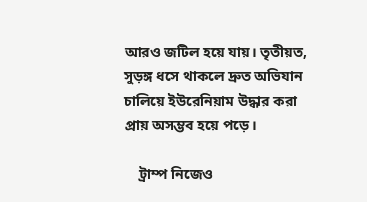আরও জটিল হয়ে যায়। তৃতীয়ত, সুড়ঙ্গ ধসে থাকলে দ্রুত অভিযান চালিয়ে ইউরেনিয়াম উদ্ধার করা প্রায় অসম্ভব হয়ে পড়ে।

    ট্রাম্প নিজেও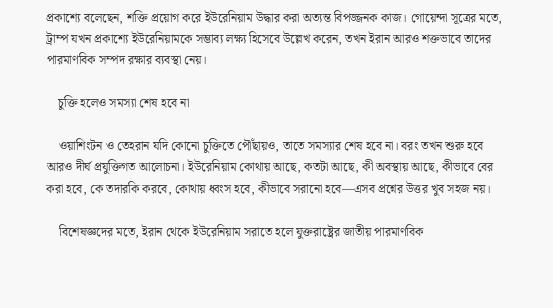প্রকাশ্যে বলেছেন, শক্তি প্রয়োগ করে ইউরেনিয়াম উদ্ধার করা অত্যন্ত বিপজ্জনক কাজ। গোয়েন্দা সূত্রের মতে, ট্রাম্প যখন প্রকাশ্যে ইউরেনিয়ামকে সম্ভাব্য লক্ষ্য হিসেবে উল্লেখ করেন, তখন ইরান আরও শক্তভাবে তাদের পারমাণবিক সম্পদ রক্ষার ব্যবস্থা নেয়।

    চুক্তি হলেও সমস্যা শেষ হবে না

    ওয়াশিংটন ও তেহরান যদি কোনো চুক্তিতে পৌঁছায়ও, তাতে সমস্যার শেষ হবে না। বরং তখন শুরু হবে আরও দীর্ঘ প্রযুক্তিগত আলোচনা। ইউরেনিয়াম কোথায় আছে, কতটা আছে, কী অবস্থায় আছে, কীভাবে বের করা হবে, কে তদারকি করবে, কোথায় ধ্বংস হবে, কীভাবে সরানো হবে—এসব প্রশ্নের উত্তর খুব সহজ নয়।

    বিশেষজ্ঞদের মতে, ইরান থেকে ইউরেনিয়াম সরাতে হলে যুক্তরাষ্ট্রের জাতীয় পারমাণবিক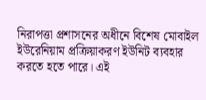নিরাপত্তা প্রশাসনের অধীনে বিশেষ মোবাইল ইউরেনিয়াম প্রক্রিয়াকরণ ইউনিট ব্যবহার করতে হতে পারে। এই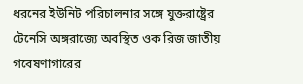ধরনের ইউনিট পরিচালনার সঙ্গে যুক্তরাষ্ট্রের টেনেসি অঙ্গরাজ্যে অবস্থিত ওক রিজ জাতীয় গবেষণাগারের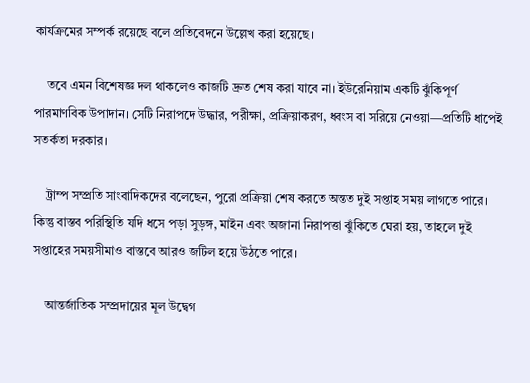কার্যক্রমের সম্পর্ক রয়েছে বলে প্রতিবেদনে উল্লেখ করা হয়েছে।

    তবে এমন বিশেষজ্ঞ দল থাকলেও কাজটি দ্রুত শেষ করা যাবে না। ইউরেনিয়াম একটি ঝুঁকিপূর্ণ পারমাণবিক উপাদান। সেটি নিরাপদে উদ্ধার, পরীক্ষা, প্রক্রিয়াকরণ, ধ্বংস বা সরিয়ে নেওয়া—প্রতিটি ধাপেই সতর্কতা দরকার।

    ট্রাম্প সম্প্রতি সাংবাদিকদের বলেছেন, পুরো প্রক্রিয়া শেষ করতে অন্তত দুই সপ্তাহ সময় লাগতে পারে। কিন্তু বাস্তব পরিস্থিতি যদি ধসে পড়া সুড়ঙ্গ, মাইন এবং অজানা নিরাপত্তা ঝুঁকিতে ঘেরা হয়, তাহলে দুই সপ্তাহের সময়সীমাও বাস্তবে আরও জটিল হয়ে উঠতে পারে।

    আন্তর্জাতিক সম্প্রদায়ের মূল উদ্বেগ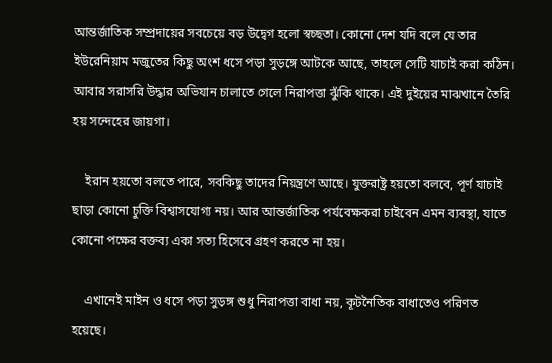আন্তর্জাতিক সম্প্রদায়ের সবচেয়ে বড় উদ্বেগ হলো স্বচ্ছতা। কোনো দেশ যদি বলে যে তার ইউরেনিয়াম মজুতের কিছু অংশ ধসে পড়া সুড়ঙ্গে আটকে আছে, তাহলে সেটি যাচাই করা কঠিন। আবার সরাসরি উদ্ধার অভিযান চালাতে গেলে নিরাপত্তা ঝুঁকি থাকে। এই দুইয়ের মাঝখানে তৈরি হয় সন্দেহের জায়গা।

    ইরান হয়তো বলতে পারে, সবকিছু তাদের নিয়ন্ত্রণে আছে। যুক্তরাষ্ট্র হয়তো বলবে, পূর্ণ যাচাই ছাড়া কোনো চুক্তি বিশ্বাসযোগ্য নয়। আর আন্তর্জাতিক পর্যবেক্ষকরা চাইবেন এমন ব্যবস্থা, যাতে কোনো পক্ষের বক্তব্য একা সত্য হিসেবে গ্রহণ করতে না হয়।

    এখানেই মাইন ও ধসে পড়া সুড়ঙ্গ শুধু নিরাপত্তা বাধা নয়, কূটনৈতিক বাধাতেও পরিণত হয়েছে।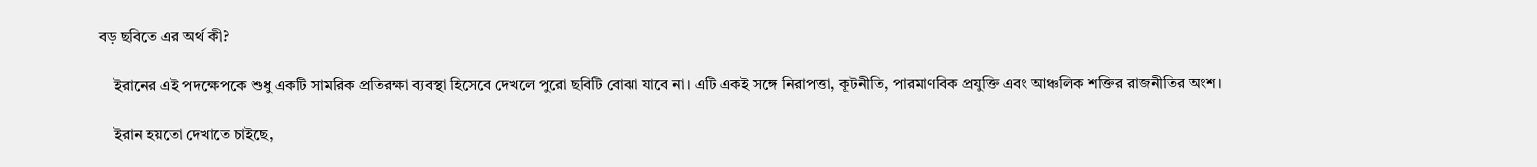বড় ছবিতে এর অর্থ কী?

    ইরানের এই পদক্ষেপকে শুধু একটি সামরিক প্রতিরক্ষা ব্যবস্থা হিসেবে দেখলে পুরো ছবিটি বোঝা যাবে না। এটি একই সঙ্গে নিরাপত্তা, কূটনীতি, পারমাণবিক প্রযুক্তি এবং আঞ্চলিক শক্তির রাজনীতির অংশ।

    ইরান হয়তো দেখাতে চাইছে,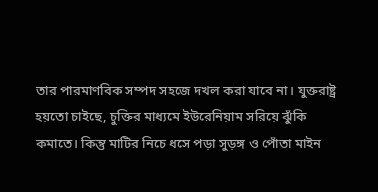তার পারমাণবিক সম্পদ সহজে দখল করা যাবে না। যুক্তরাষ্ট্র হয়তো চাইছে, চুক্তির মাধ্যমে ইউরেনিয়াম সরিয়ে ঝুঁকি কমাতে। কিন্তু মাটির নিচে ধসে পড়া সুড়ঙ্গ ও পোঁতা মাইন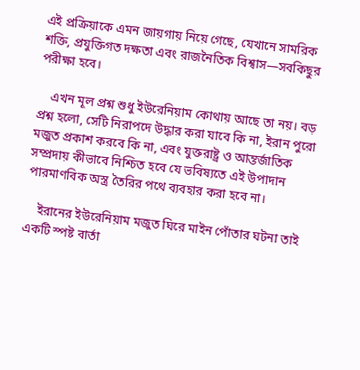এই প্রক্রিয়াকে এমন জায়গায় নিয়ে গেছে, যেখানে সামরিক শক্তি, প্রযুক্তিগত দক্ষতা এবং রাজনৈতিক বিশ্বাস—সবকিছুর পরীক্ষা হবে।

    এখন মূল প্রশ্ন শুধু ইউরেনিয়াম কোথায় আছে তা নয়। বড় প্রশ্ন হলো, সেটি নিরাপদে উদ্ধার করা যাবে কি না, ইরান পুরো মজুত প্রকাশ করবে কি না, এবং যুক্তরাষ্ট্র ও আন্তর্জাতিক সম্প্রদায় কীভাবে নিশ্চিত হবে যে ভবিষ্যতে এই উপাদান পারমাণবিক অস্ত্র তৈরির পথে ব্যবহার করা হবে না।

    ইরানের ইউরেনিয়াম মজুত ঘিরে মাইন পোঁতার ঘটনা তাই একটি স্পষ্ট বার্তা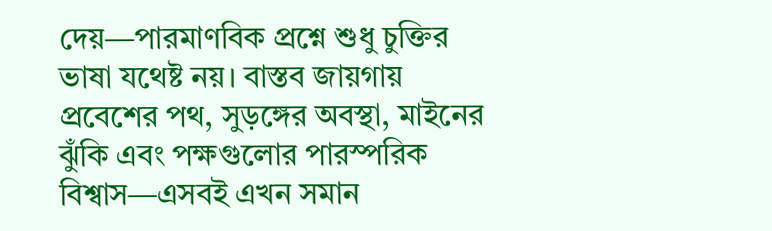দেয়—পারমাণবিক প্রশ্নে শুধু চুক্তির ভাষা যথেষ্ট নয়। বাস্তব জায়গায় প্রবেশের পথ, সুড়ঙ্গের অবস্থা, মাইনের ঝুঁকি এবং পক্ষগুলোর পারস্পরিক বিশ্বাস—এসবই এখন সমান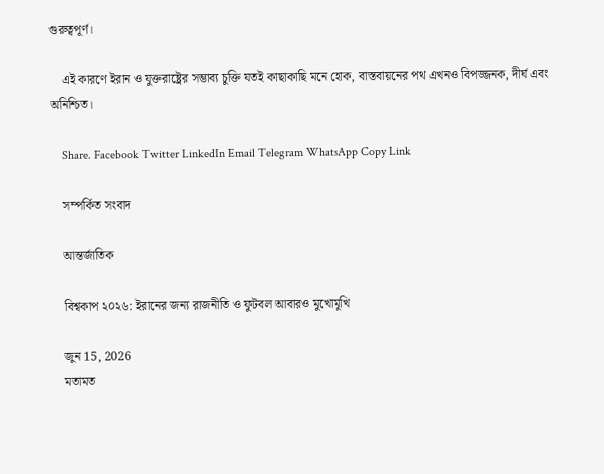গুরুত্বপূর্ণ।

    এই কারণে ইরান ও যুক্তরাষ্ট্রের সম্ভাব্য চুক্তি যতই কাছাকাছি মনে হোক, বাস্তবায়নের পথ এখনও বিপজ্জনক, দীর্ঘ এবং অনিশ্চিত।

    Share. Facebook Twitter LinkedIn Email Telegram WhatsApp Copy Link

    সম্পর্কিত সংবাদ

    আন্তর্জাতিক

    বিশ্বকাপ ২০২৬: ইরানের জন্য রাজনীতি ও ফুটবল আবারও মুখোমুখি

    জুন 15, 2026
    মতামত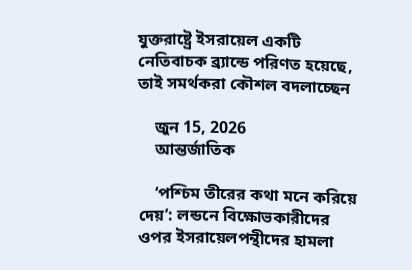যুক্তরাষ্ট্রে ইসরায়েল একটি নেতিবাচক ব্র্যান্ডে পরিণত হয়েছে, তাই সমর্থকরা কৌশল বদলাচ্ছেন

    জুন 15, 2026
    আন্তর্জাতিক

    ‘পশ্চিম তীরের কথা মনে করিয়ে দেয়’: লন্ডনে বিক্ষোভকারীদের ওপর ইসরায়েলপন্থীদের হামলা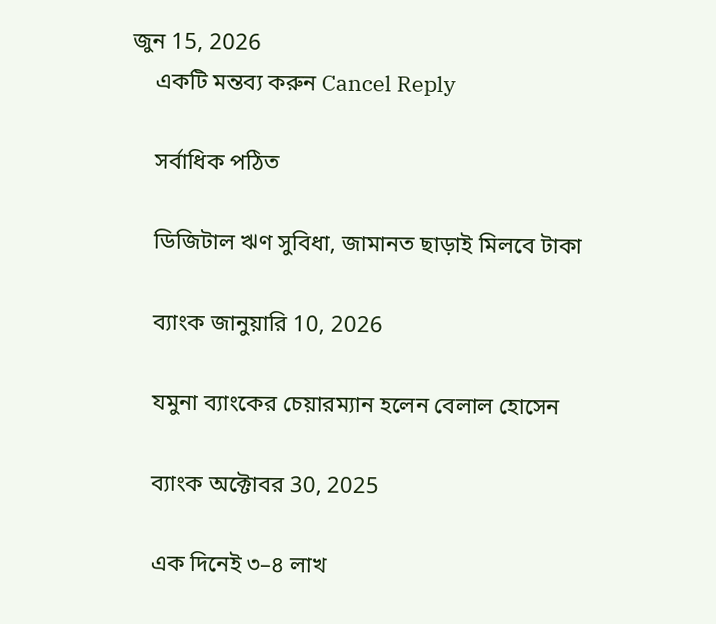জুন 15, 2026
    একটি মন্তব্য করুন Cancel Reply

    সর্বাধিক পঠিত

    ডিজিটাল ঋণ সুবিধা, জামানত ছাড়াই মিলবে টাকা

    ব্যাংক জানুয়ারি 10, 2026

    যমুনা ব্যাংকের চেয়ারম্যান হলেন বেলাল হোসেন

    ব্যাংক অক্টোবর 30, 2025

    এক দিনেই ৩–৪ লাখ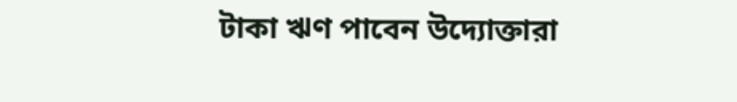টাকা ঋণ পাবেন উদ্যোক্তারা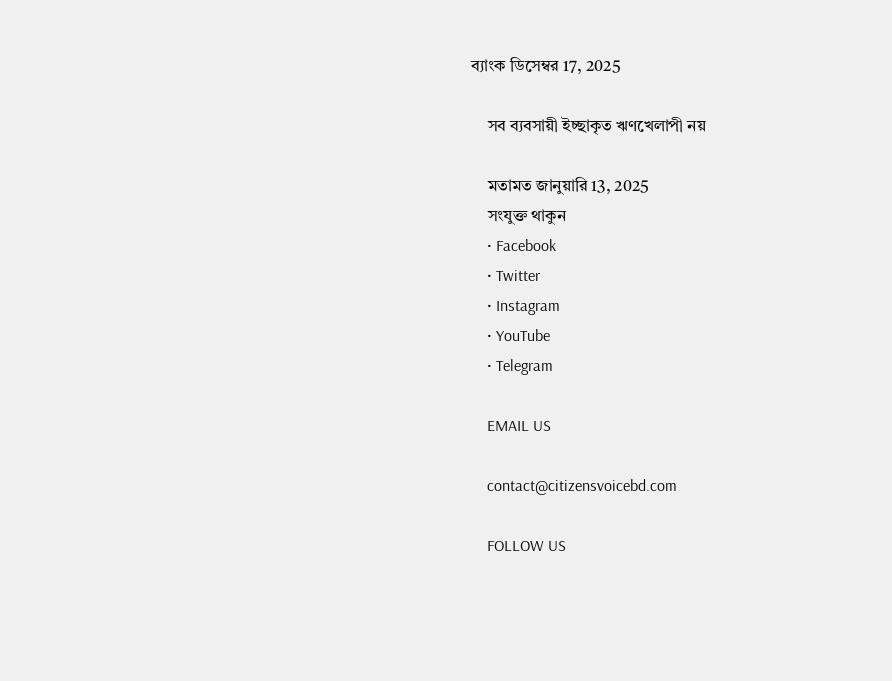ব্যাংক ডিসেম্বর 17, 2025

    সব ব্যবসায়ী ইচ্ছাকৃত ঋণখেলাপী নয়

    মতামত জানুয়ারি 13, 2025
    সংযুক্ত থাকুন
    • Facebook
    • Twitter
    • Instagram
    • YouTube
    • Telegram

    EMAIL US

    contact@citizensvoicebd.com

    FOLLOW US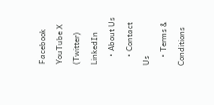Facebook YouTube X (Twitter) LinkedIn
    • About Us
    • Contact Us
    • Terms & Conditions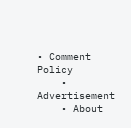• Comment Policy
    • Advertisement
    • About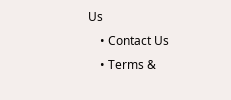Us
    • Contact Us
    • Terms &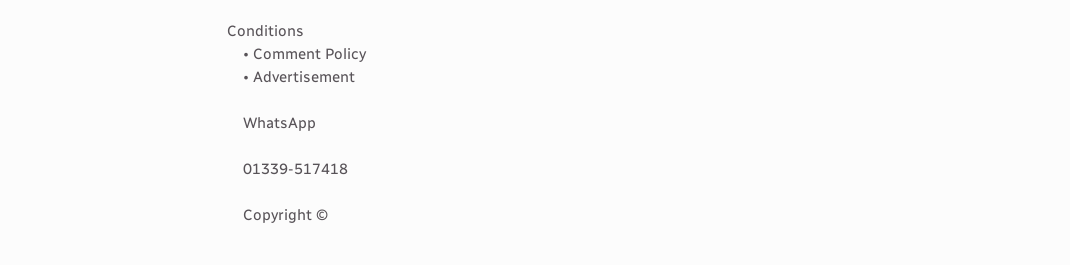Conditions
    • Comment Policy
    • Advertisement

    WhatsApp

    01339-517418

    Copyright ©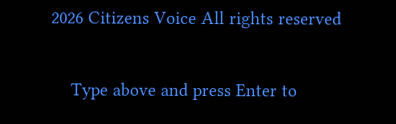2026 Citizens Voice All rights reserved

    Type above and press Enter to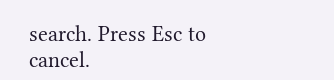search. Press Esc to cancel.